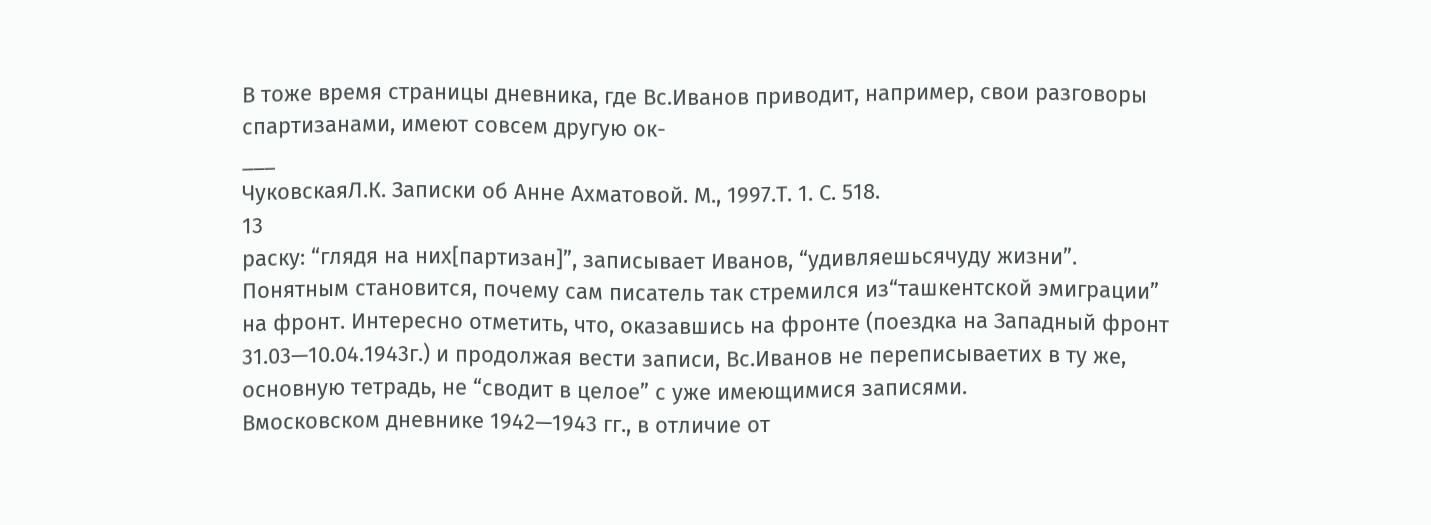В тоже время страницы дневника, где Вс.Иванов приводит, например, свои разговоры спартизанами, имеют совсем другую ок-
___
ЧуковскаяЛ.К. Записки об Анне Ахматовой. М., 1997.Т. 1. С. 518.
13
раску: “глядя на них[партизан]”, записывает Иванов, “удивляешьсячуду жизни”. Понятным становится, почему сам писатель так стремился из“ташкентской эмиграции” на фронт. Интересно отметить, что, оказавшись на фронте (поездка на Западный фронт 31.03—10.04.1943г.) и продолжая вести записи, Вс.Иванов не переписываетих в ту же, основную тетрадь, не “сводит в целое” с уже имеющимися записями.
Вмосковском дневнике 1942—1943 гг., в отличие от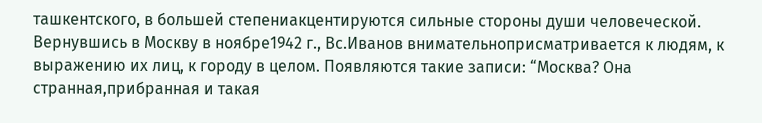ташкентского, в большей степениакцентируются сильные стороны души человеческой. Вернувшись в Москву в ноябре1942 г., Вс.Иванов внимательноприсматривается к людям, к выражению их лиц, к городу в целом. Появляются такие записи: “Москва? Она странная,прибранная и такая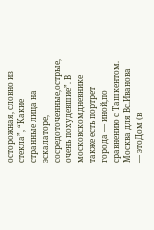осторожная, словно из стекла”, “Какие странные лица на эскалаторе, сосредоточенные,острые, очень похудевшие”. В московскомдневнике также есть портрет города — иной,по сравнению с Ташкентом.
Москва для Вс.Иванова — этоДом (в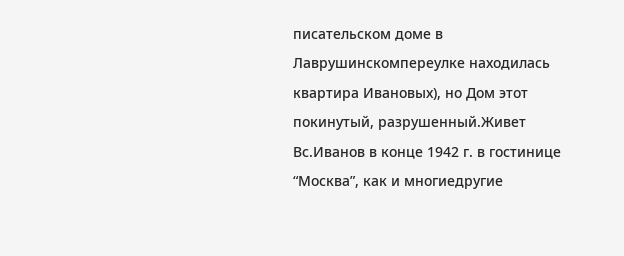писательском доме в Лаврушинскомпереулке находилась квартира Ивановых), но Дом этот покинутый, разрушенный.Живет Вс.Иванов в конце 1942 г. в гостинице “Москва”, как и многиедругие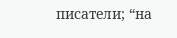писатели; “на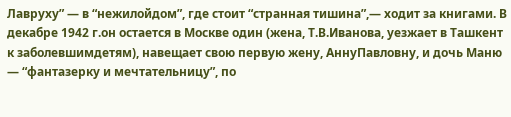Лавруху” — в “нежилойдом”, где стоит “странная тишина”,— ходит за книгами. В декабре 1942 г.он остается в Москве один (жена, Т.В.Иванова, уезжает в Ташкент к заболевшимдетям), навещает свою первую жену, АннуПавловну, и дочь Маню — “фантазерку и мечтательницу”, по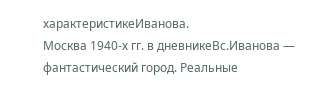характеристикеИванова.
Москва 1940-х гг. в дневникеВс.Иванова — фантастический город. Реальные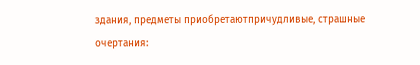здания, предметы приобретаютпричудливые, страшные очертания: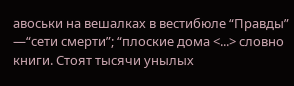авоськи на вешалках в вестибюле “Правды” —“сети смерти”; “плоские дома <...> словно книги. Стоят тысячи унылых